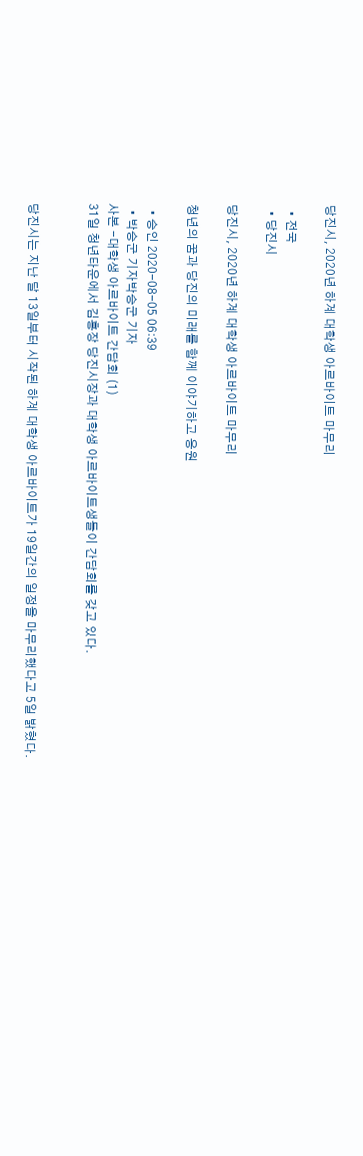당진시, 2020년 하계 대학생 아르바이트 마무리

  • 전국
  • 당진시

당진시, 2020년 하계 대학생 아르바이트 마무리

청년의 꿈과 당진의 미래를 함께 이야기하고 응원

  • 승인 2020-08-05 06:39
  • 박승군 기자박승군 기자
사본 -대학생 아르바이트 간담회 (1)
31일 청년타운에서 김홍장 당진시장과 대학생 아르바이트생들이 간담회를 갖고 있다.


당진시는 지난 달 13일부터 시작된 하계 대학생 아르바이트가 19일간의 일정을 마무리했다고 5일 밝혔다.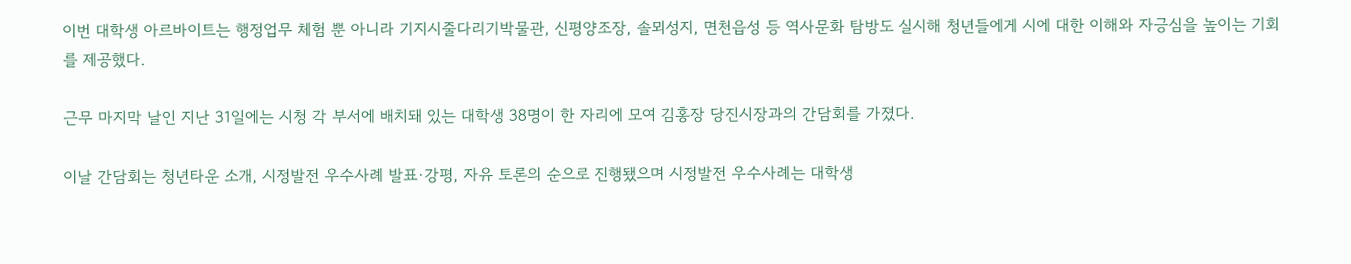이번 대학생 아르바이트는 행정업무 체험 뿐 아니라 기지시줄다리기박물관, 신평양조장, 솔뫼성지, 면천읍성 등 역사문화 탐방도 실시해 청년들에게 시에 대한 이해와 자긍심을 높이는 기회를 제공했다.

근무 마지막 날인 지난 31일에는 시청 각 부서에 배치돼 있는 대학생 38명이 한 자리에 모여 김홍장 당진시장과의 간담회를 가졌다.

이날 간담회는 청년타운 소개, 시정발전 우수사례 발표·강평, 자유 토론의 순으로 진행됐으며 시정발전 우수사례는 대학생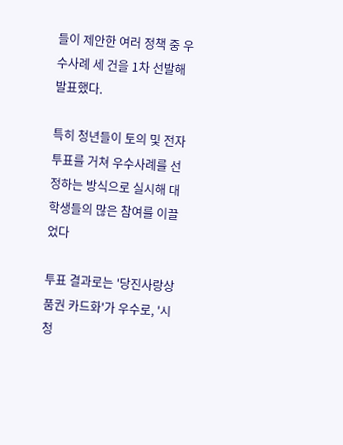들이 제안한 여러 정책 중 우수사례 세 건을 1차 선발해 발표했다.

특히 청년들이 토의 및 전자투표를 거쳐 우수사례를 선정하는 방식으로 실시해 대학생들의 많은 참여를 이끌었다

투표 결과로는 '당진사랑상품권 카드화'가 우수로, '시 청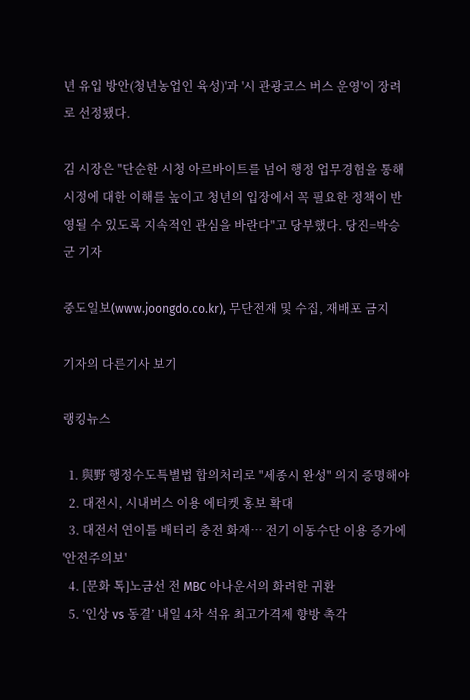년 유입 방안(청년농업인 육성)'과 '시 관광코스 버스 운영'이 장려로 선정됐다.

김 시장은 "단순한 시청 아르바이트를 넘어 행정 업무경험을 통해 시정에 대한 이해를 높이고 청년의 입장에서 꼭 필요한 정책이 반영될 수 있도록 지속적인 관심을 바란다"고 당부했다. 당진=박승군 기자

중도일보(www.joongdo.co.kr), 무단전재 및 수집, 재배포 금지

기자의 다른기사 보기

랭킹뉴스

  1. 與野 행정수도특별법 합의처리로 "세종시 완성" 의지 증명해야
  2. 대전시, 시내버스 이용 에티켓 홍보 확대
  3. 대전서 연이틀 배터리 충전 화재… 전기 이동수단 이용 증가에 '안전주의보'
  4. [문화 톡]노금선 전 MBC 아나운서의 화려한 귀환
  5. ‘인상 vs 동결’ 내일 4차 석유 최고가격제 향방 촉각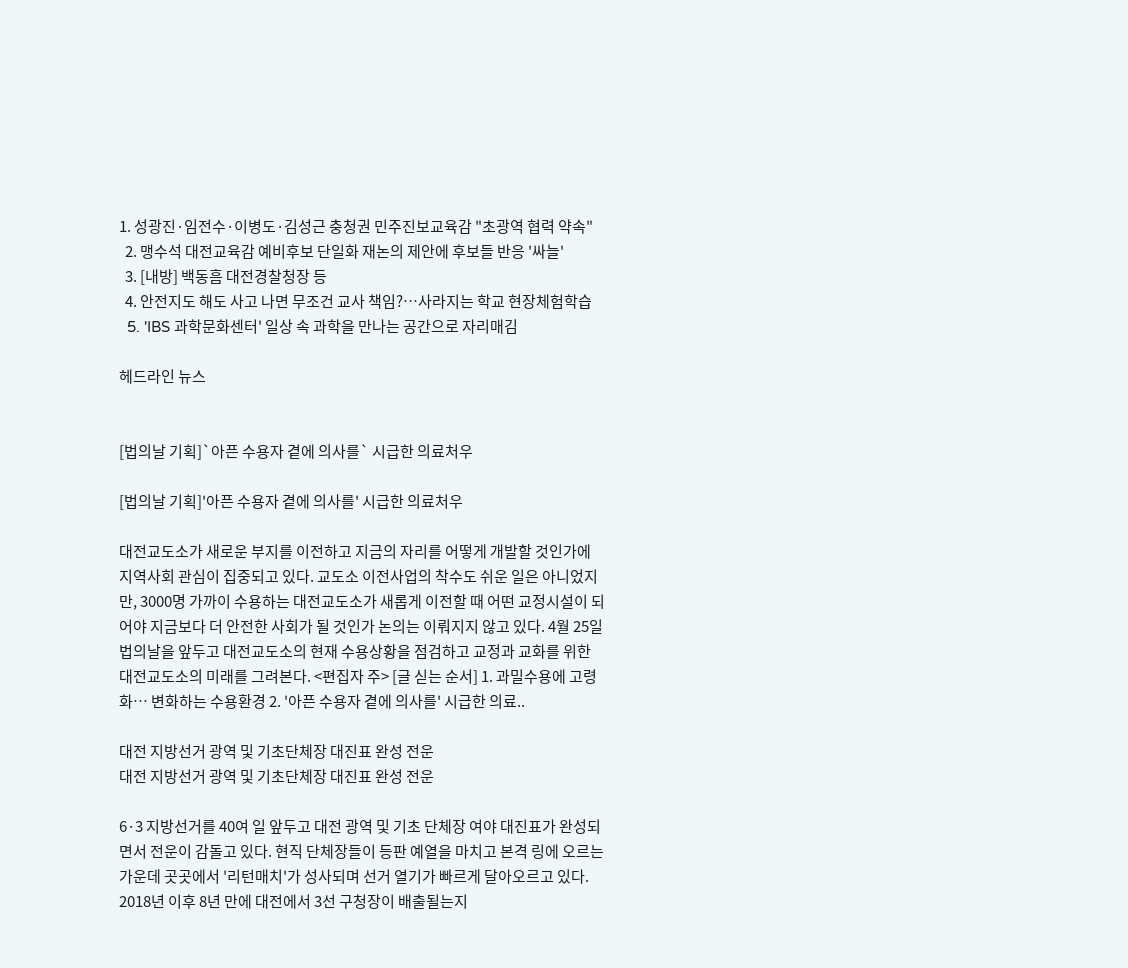1. 성광진·임전수·이병도·김성근 충청권 민주진보교육감 "초광역 협력 약속"
  2. 맹수석 대전교육감 예비후보 단일화 재논의 제안에 후보들 반응 '싸늘'
  3. [내방] 백동흠 대전경찰청장 등
  4. 안전지도 해도 사고 나면 무조건 교사 책임?…사라지는 학교 현장체험학습
  5. 'IBS 과학문화센터' 일상 속 과학을 만나는 공간으로 자리매김

헤드라인 뉴스


[법의날 기획]`아픈 수용자 곁에 의사를` 시급한 의료처우

[법의날 기획]'아픈 수용자 곁에 의사를' 시급한 의료처우

대전교도소가 새로운 부지를 이전하고 지금의 자리를 어떻게 개발할 것인가에 지역사회 관심이 집중되고 있다. 교도소 이전사업의 착수도 쉬운 일은 아니었지만, 3000명 가까이 수용하는 대전교도소가 새롭게 이전할 때 어떤 교정시설이 되어야 지금보다 더 안전한 사회가 될 것인가 논의는 이뤄지지 않고 있다. 4월 25일 법의날을 앞두고 대전교도소의 현재 수용상황을 점검하고 교정과 교화를 위한 대전교도소의 미래를 그려본다. <편집자 주> [글 싣는 순서] 1. 과밀수용에 고령화… 변화하는 수용환경 2. '아픈 수용자 곁에 의사를' 시급한 의료..

대전 지방선거 광역 및 기초단체장 대진표 완성 전운
대전 지방선거 광역 및 기초단체장 대진표 완성 전운

6·3 지방선거를 40여 일 앞두고 대전 광역 및 기초 단체장 여야 대진표가 완성되면서 전운이 감돌고 있다. 현직 단체장들이 등판 예열을 마치고 본격 링에 오르는 가운데 곳곳에서 '리턴매치'가 성사되며 선거 열기가 빠르게 달아오르고 있다. 2018년 이후 8년 만에 대전에서 3선 구청장이 배출될는지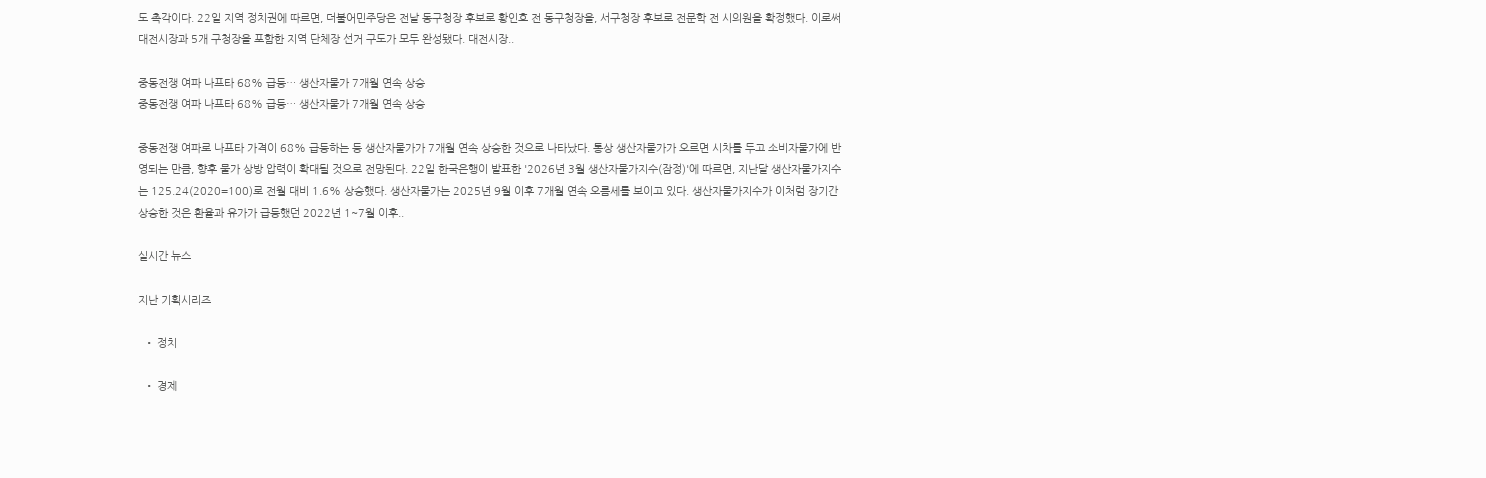도 촉각이다. 22일 지역 정치권에 따르면, 더불어민주당은 전날 동구청장 후보로 황인호 전 동구청장을, 서구청장 후보로 전문학 전 시의원을 확정했다. 이로써 대전시장과 5개 구청장을 포함한 지역 단체장 선거 구도가 모두 완성됐다. 대전시장..

중동전쟁 여파 나프타 68% 급등… 생산자물가 7개월 연속 상승
중동전쟁 여파 나프타 68% 급등… 생산자물가 7개월 연속 상승

중동전쟁 여파로 나프타 가격이 68% 급등하는 등 생산자물가가 7개월 연속 상승한 것으로 나타났다. 통상 생산자물가가 오르면 시차를 두고 소비자물가에 반영되는 만큼, 향후 물가 상방 압력이 확대될 것으로 전망된다. 22일 한국은행이 발표한 '2026년 3월 생산자물가지수(잠정)'에 따르면, 지난달 생산자물가지수는 125.24(2020=100)로 전월 대비 1.6% 상승했다. 생산자물가는 2025년 9월 이후 7개월 연속 오름세를 보이고 있다. 생산자물가지수가 이처럼 장기간 상승한 것은 환율과 유가가 급등했던 2022년 1~7월 이후..

실시간 뉴스

지난 기획시리즈

  • 정치

  • 경제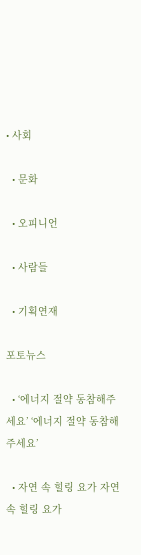• 사회

  • 문화

  • 오피니언

  • 사람들

  • 기획연재

포토뉴스

  • ‘에너지 절약 동참해주세요’ ‘에너지 절약 동참해주세요’

  • 자연 속 힐링 요가 자연 속 힐링 요가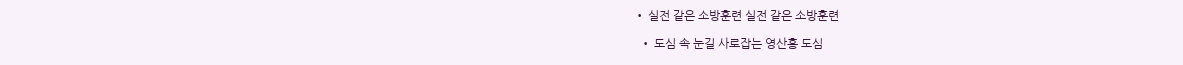• 실전 같은 소방훈련 실전 같은 소방훈련

  • 도심 속 눈길 사로잡는 영산홍 도심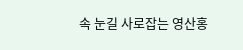속 눈길 사로잡는 영산홍